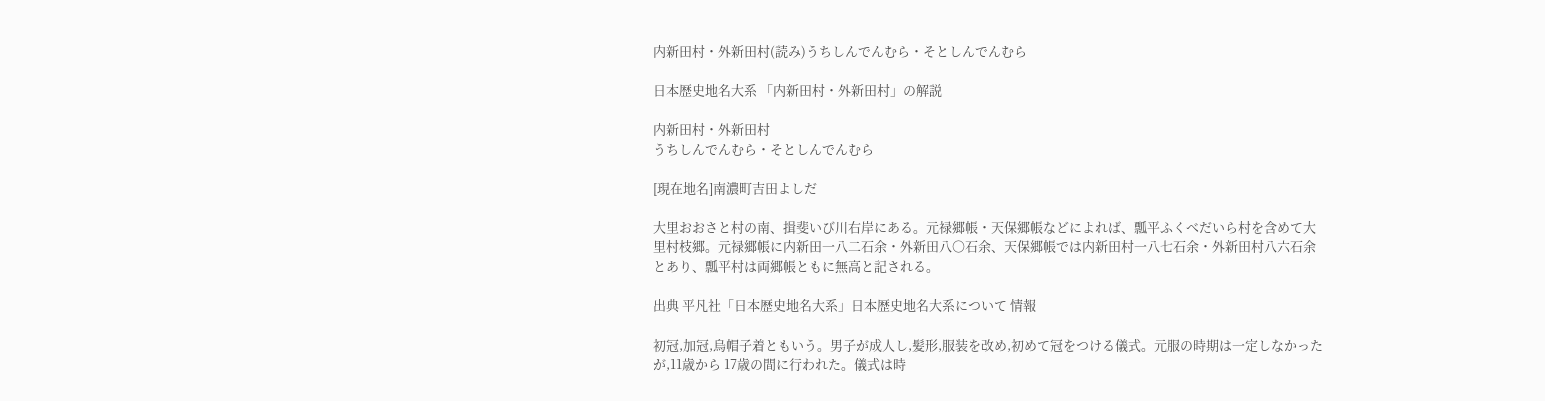内新田村・外新田村(読み)うちしんでんむら・そとしんでんむら

日本歴史地名大系 「内新田村・外新田村」の解説

内新田村・外新田村
うちしんでんむら・そとしんでんむら

[現在地名]南濃町吉田よしだ

大里おおさと村の南、揖斐いび川右岸にある。元禄郷帳・天保郷帳などによれば、瓢平ふくべだいら村を含めて大里村枝郷。元禄郷帳に内新田一八二石余・外新田八〇石余、天保郷帳では内新田村一八七石余・外新田村八六石余とあり、瓢平村は両郷帳ともに無高と記される。

出典 平凡社「日本歴史地名大系」日本歴史地名大系について 情報

初冠,加冠,烏帽子着ともいう。男子が成人し,髪形,服装を改め,初めて冠をつける儀式。元服の時期は一定しなかったが,11歳から 17歳の間に行われた。儀式は時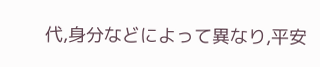代,身分などによって異なり,平安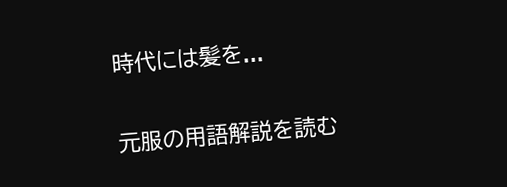時代には髪を...

元服の用語解説を読む